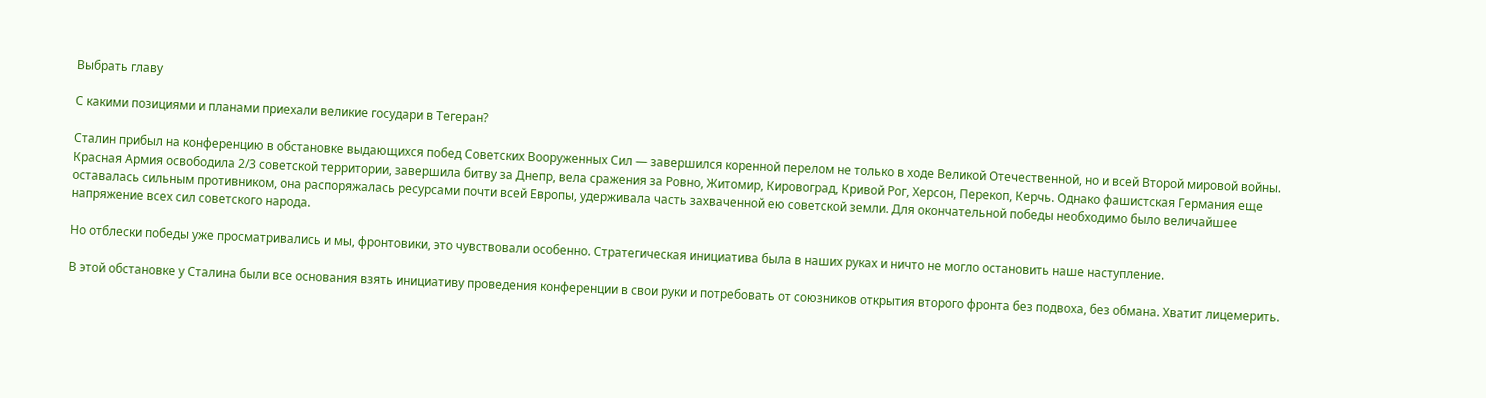Выбрать главу

С какими позициями и планами приехали великие государи в Тегеран?

Сталин прибыл на конференцию в обстановке выдающихся побед Советских Вооруженных Сил — завершился коренной перелом не только в ходе Великой Отечественной, но и всей Второй мировой войны. Красная Армия освободила 2/3 советской территории, завершила битву за Днепр, вела сражения за Ровно, Житомир, Кировоград, Кривой Рог, Херсон, Перекоп, Керчь. Однако фашистская Германия еще оставалась сильным противником, она распоряжалась ресурсами почти всей Европы, удерживала часть захваченной ею советской земли. Для окончательной победы необходимо было величайшее напряжение всех сил советского народа.

Но отблески победы уже просматривались и мы, фронтовики, это чувствовали особенно. Стратегическая инициатива была в наших руках и ничто не могло остановить наше наступление.

В этой обстановке у Сталина были все основания взять инициативу проведения конференции в свои руки и потребовать от союзников открытия второго фронта без подвоха, без обмана. Хватит лицемерить.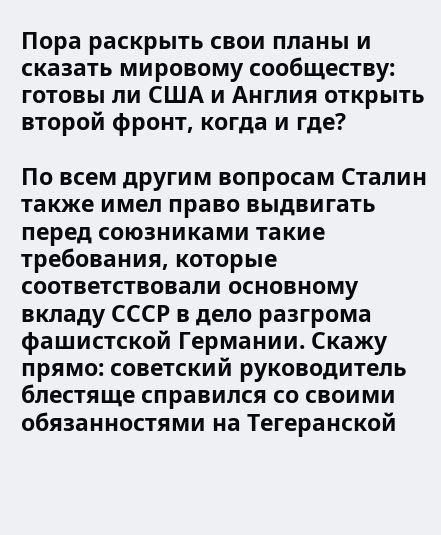Пора раскрыть свои планы и сказать мировому сообществу: готовы ли США и Англия открыть второй фронт, когда и где?

По всем другим вопросам Сталин также имел право выдвигать перед союзниками такие требования, которые соответствовали основному вкладу СССР в дело разгрома фашистской Германии. Скажу прямо: советский руководитель блестяще справился со своими обязанностями на Тегеранской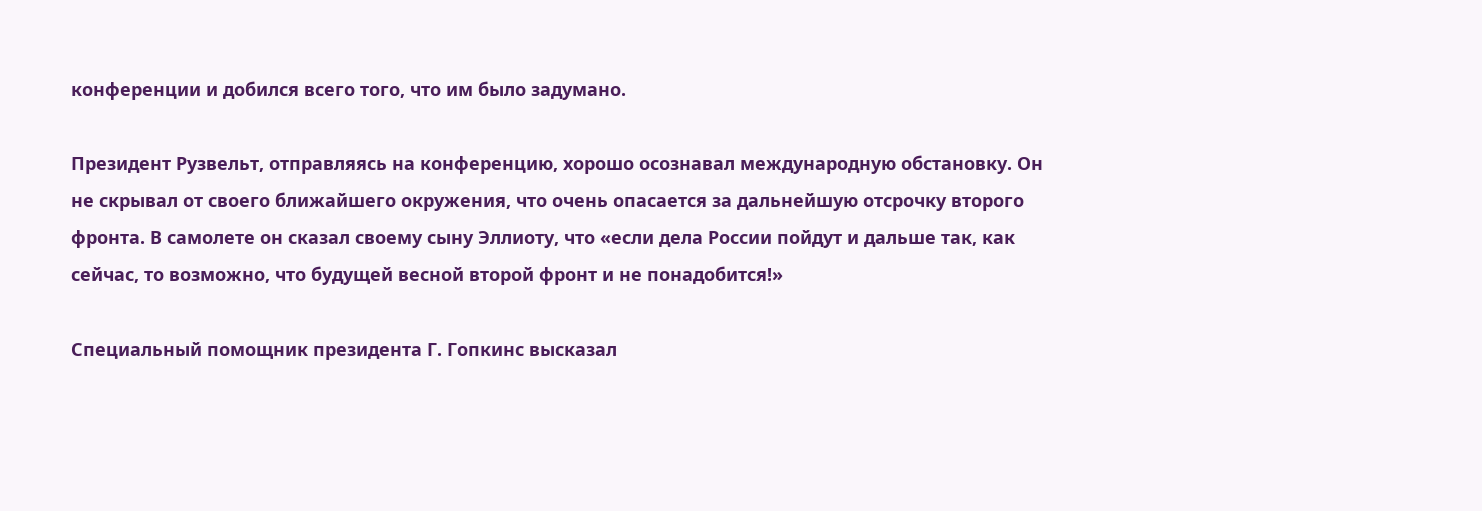конференции и добился всего того, что им было задумано.

Президент Рузвельт, отправляясь на конференцию, хорошо осознавал международную обстановку. Он не скрывал от своего ближайшего окружения, что очень опасается за дальнейшую отсрочку второго фронта. В самолете он сказал своему сыну Эллиоту, что «если дела России пойдут и дальше так, как сейчас, то возможно, что будущей весной второй фронт и не понадобится!»

Специальный помощник президента Г. Гопкинс высказал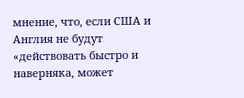мнение, что, если США и Англия не будут «действовать быстро и наверняка, может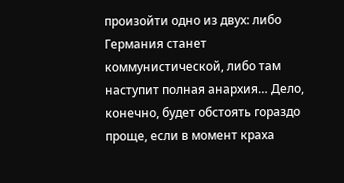произойти одно из двух: либо Германия станет коммунистической, либо там наступит полная анархия… Дело, конечно, будет обстоять гораздо проще, если в момент краха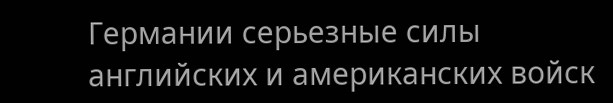Германии серьезные силы английских и американских войск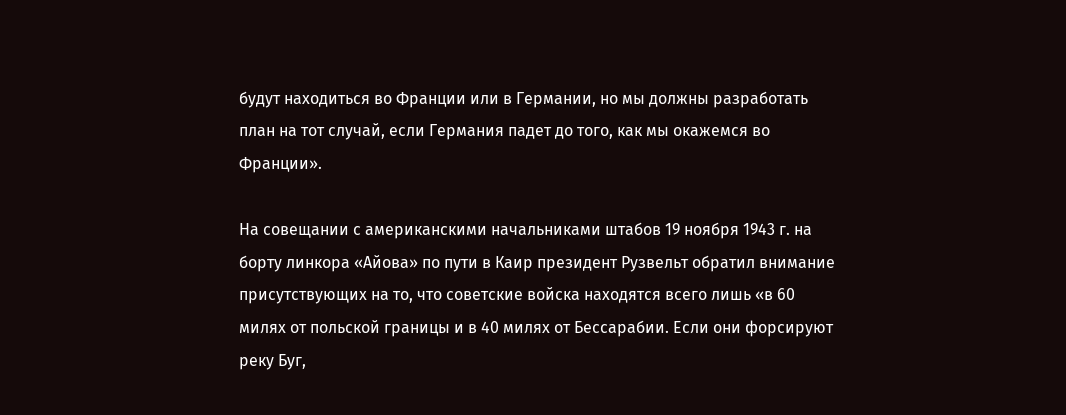будут находиться во Франции или в Германии, но мы должны разработать план на тот случай, если Германия падет до того, как мы окажемся во Франции».

На совещании с американскими начальниками штабов 19 ноября 1943 г. на борту линкора «Айова» по пути в Каир президент Рузвельт обратил внимание присутствующих на то, что советские войска находятся всего лишь «в 60 милях от польской границы и в 40 милях от Бессарабии. Если они форсируют реку Буг,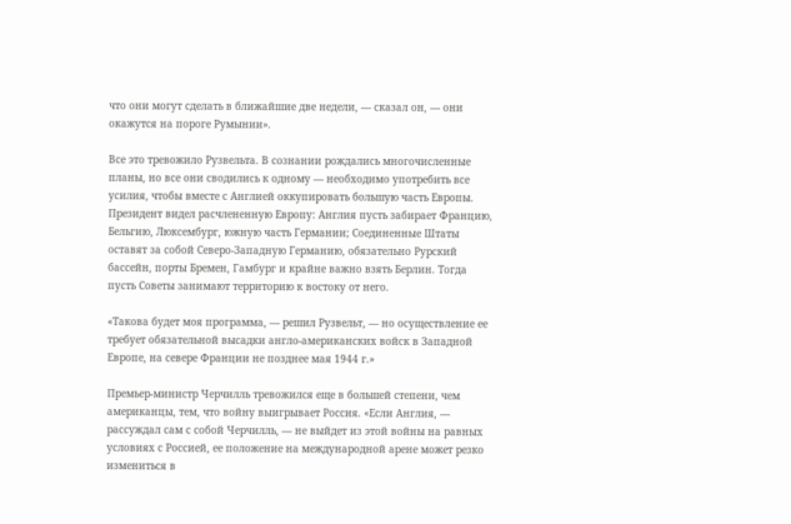что они могут сделать в ближайшие две недели, — сказал он, — они окажутся на пороге Румынии».

Все это тревожило Рузвельта. В сознании рождались многочисленные планы, но все они сводились к одному — необходимо употребить все усилия, чтобы вместе с Англией оккупировать большую часть Европы. Президент видел расчлененную Европу: Англия пусть забирает Францию, Бельгию, Люксембург, южную часть Германии; Соединенные Штаты оставят за собой Северо-Западную Германию, обязательно Рурский бассейн, порты Бремен, Гамбург и крайне важно взять Берлин. Тогда пусть Советы занимают территорию к востоку от него.

«Такова будет моя программа, — решил Рузвельт, — но осуществление ее требует обязательной высадки англо-американских войск в Западной Европе, на севере Франции не позднее мая 1944 г.»

Премьер-министр Черчилль тревожился еще в большей степени, чем американцы, тем, что войну выигрывает Россия. «Если Англия, — рассуждал сам с собой Черчилль, — не выйдет из этой войны на равных условиях с Россией, ее положение на международной арене может резко измениться в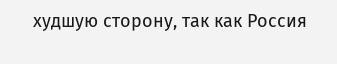худшую сторону, так как Россия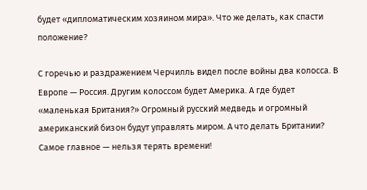будет «дипломатическим хозяином мира». Что же делать, как спасти положение?

С горечью и раздражением Черчилль видел после войны два колосса. В Европе — Россия. Другим колоссом будет Америка. А где будет «маленькая Британия?» Огромный русский медведь и огромный американский бизон будут управлять миром. А что делать Британии? Самое главное — нельзя терять времени!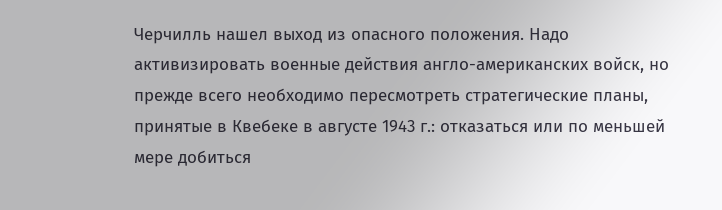Черчилль нашел выход из опасного положения. Надо активизировать военные действия англо-американских войск, но прежде всего необходимо пересмотреть стратегические планы, принятые в Квебеке в августе 1943 г.: отказаться или по меньшей мере добиться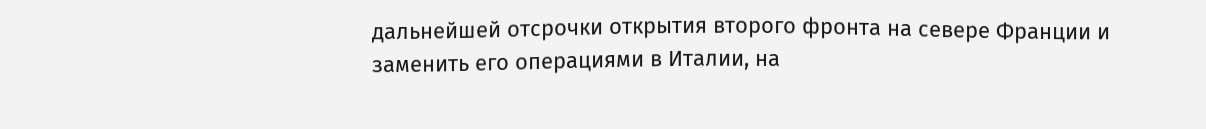дальнейшей отсрочки открытия второго фронта на севере Франции и заменить его операциями в Италии, на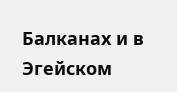Балканах и в Эгейском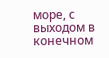море, с выходом в конечном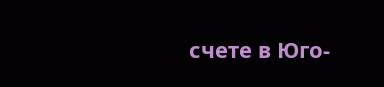счете в Юго-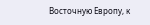Восточную Европу, к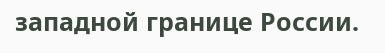западной границе России.